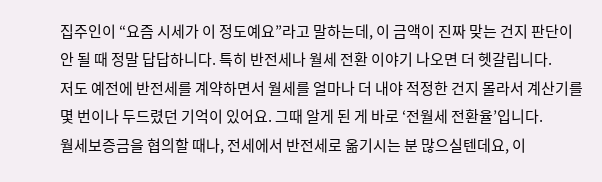집주인이 “요즘 시세가 이 정도예요”라고 말하는데, 이 금액이 진짜 맞는 건지 판단이 안 될 때 정말 답답하니다. 특히 반전세나 월세 전환 이야기 나오면 더 헷갈립니다.
저도 예전에 반전세를 계약하면서 월세를 얼마나 더 내야 적정한 건지 몰라서 계산기를 몇 번이나 두드렸던 기억이 있어요. 그때 알게 된 게 바로 ‘전월세 전환율’입니다.
월세보증금을 협의할 때나, 전세에서 반전세로 옮기시는 분 많으실텐데요, 이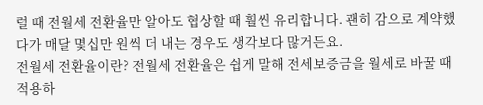럴 때 전월세 전환율만 알아도 협상할 때 훨씬 유리합니다. 괜히 감으로 계약했다가 매달 몇십만 원씩 더 내는 경우도 생각보다 많거든요.
전월세 전환율이란? 전월세 전환율은 쉽게 말해 전세보증금을 월세로 바꿀 때 적용하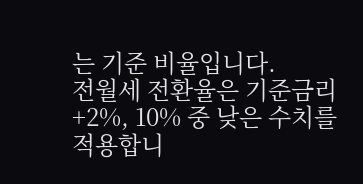는 기준 비율입니다.
전월세 전환율은 기준금리 +2%, 10% 중 낮은 수치를 적용합니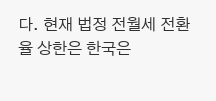다. 현재 법정 전월세 전환율 상한은 한국은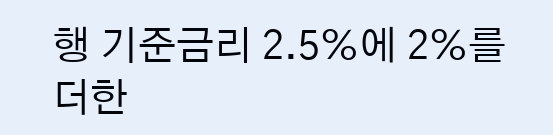행 기준금리 2.5%에 2%를 더한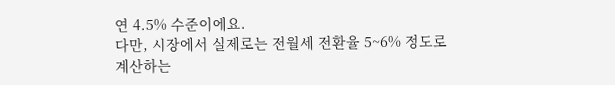연 4.5% 수준이에요.
다만, 시장에서 실제로는 전월세 전환율 5~6% 정도로 계산하는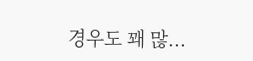경우도 꽤 많...